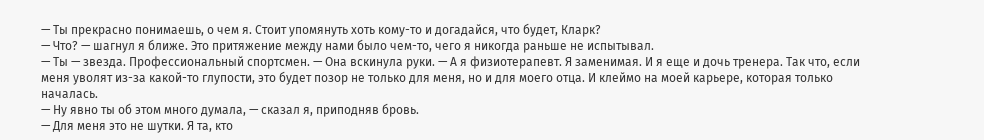— Ты прекрасно понимаешь, о чем я. Стоит упомянуть хоть кому-то и догадайся, что будет, Кларк?
— Что? — шагнул я ближе. Это притяжение между нами было чем-то, чего я никогда раньше не испытывал.
— Ты — звезда. Профессиональный спортсмен. — Она вскинула руки. — А я физиотерапевт. Я заменимая. И я еще и дочь тренера. Так что, если меня уволят из-за какой-то глупости, это будет позор не только для меня, но и для моего отца. И клеймо на моей карьере, которая только началась.
— Ну явно ты об этом много думала, — сказал я, приподняв бровь.
— Для меня это не шутки. Я та, кто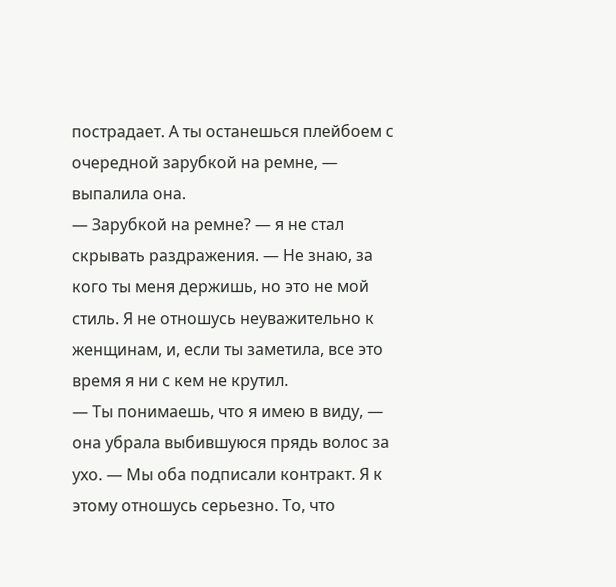пострадает. А ты останешься плейбоем с очередной зарубкой на ремне, — выпалила она.
— Зарубкой на ремне? — я не стал скрывать раздражения. — Не знаю, за кого ты меня держишь, но это не мой стиль. Я не отношусь неуважительно к женщинам, и, если ты заметила, все это время я ни с кем не крутил.
— Ты понимаешь, что я имею в виду, — она убрала выбившуюся прядь волос за ухо. — Мы оба подписали контракт. Я к этому отношусь серьезно. То, что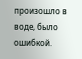произошло в воде, было ошибкой.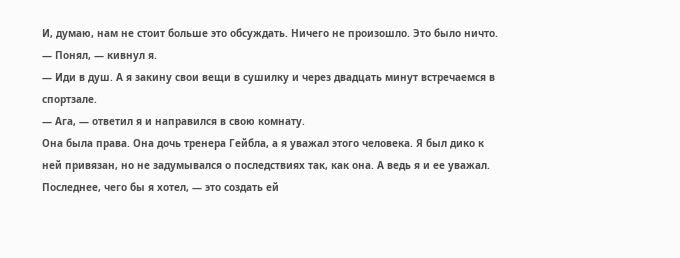И, думаю, нам не стоит больше это обсуждать. Ничего не произошло. Это было ничто.
— Понял, — кивнул я.
— Иди в душ. А я закину свои вещи в сушилку и через двадцать минут встречаемся в спортзале.
— Ага, — ответил я и направился в свою комнату.
Она была права. Она дочь тренера Гейбла, а я уважал этого человека. Я был дико к ней привязан, но не задумывался о последствиях так, как она. А ведь я и ее уважал. Последнее, чего бы я хотел, — это создать ей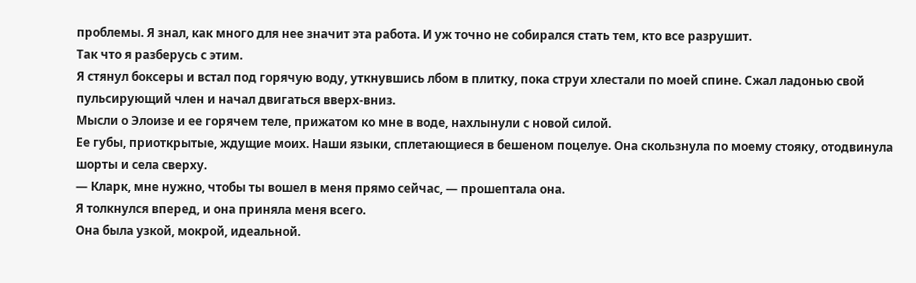проблемы. Я знал, как много для нее значит эта работа. И уж точно не собирался стать тем, кто все разрушит.
Так что я разберусь с этим.
Я стянул боксеры и встал под горячую воду, уткнувшись лбом в плитку, пока струи хлестали по моей спине. Сжал ладонью свой пульсирующий член и начал двигаться вверх-вниз.
Мысли о Элоизе и ее горячем теле, прижатом ко мне в воде, нахлынули с новой силой.
Ее губы, приоткрытые, ждущие моих. Наши языки, сплетающиеся в бешеном поцелуе. Она скользнула по моему стояку, отодвинула шорты и села сверху.
— Кларк, мне нужно, чтобы ты вошел в меня прямо сейчас, — прошептала она.
Я толкнулся вперед, и она приняла меня всего.
Она была узкой, мокрой, идеальной.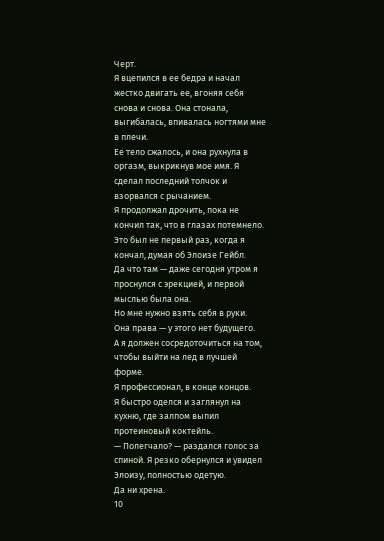Черт.
Я вцепился в ее бедра и начал жестко двигать ее, вгоняя себя снова и снова. Она стонала, выгибалась, впивалась ногтями мне в плечи.
Ее тело сжалось, и она рухнула в оргазм, выкрикнув мое имя. Я сделал последний толчок и взорвался с рычанием.
Я продолжал дрочить, пока не кончил так, что в глазах потемнело.
Это был не первый раз, когда я кончал, думая об Элоизе Гейбл.
Да что там — даже сегодня утром я проснулся с эрекцией, и первой мыслью была она.
Но мне нужно взять себя в руки.
Она права — у этого нет будущего.
А я должен сосредоточиться на том, чтобы выйти на лед в лучшей форме.
Я профессионал, в конце концов.
Я быстро оделся и заглянул на кухню, где залпом выпил протеиновый коктейль.
— Полегчало? — раздался голос за спиной. Я резко обернулся и увидел Элоизу, полностью одетую.
Да ни хрена.
10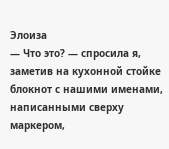Элоиза
— Что это? — спросила я, заметив на кухонной стойке блокнот с нашими именами, написанными сверху маркером,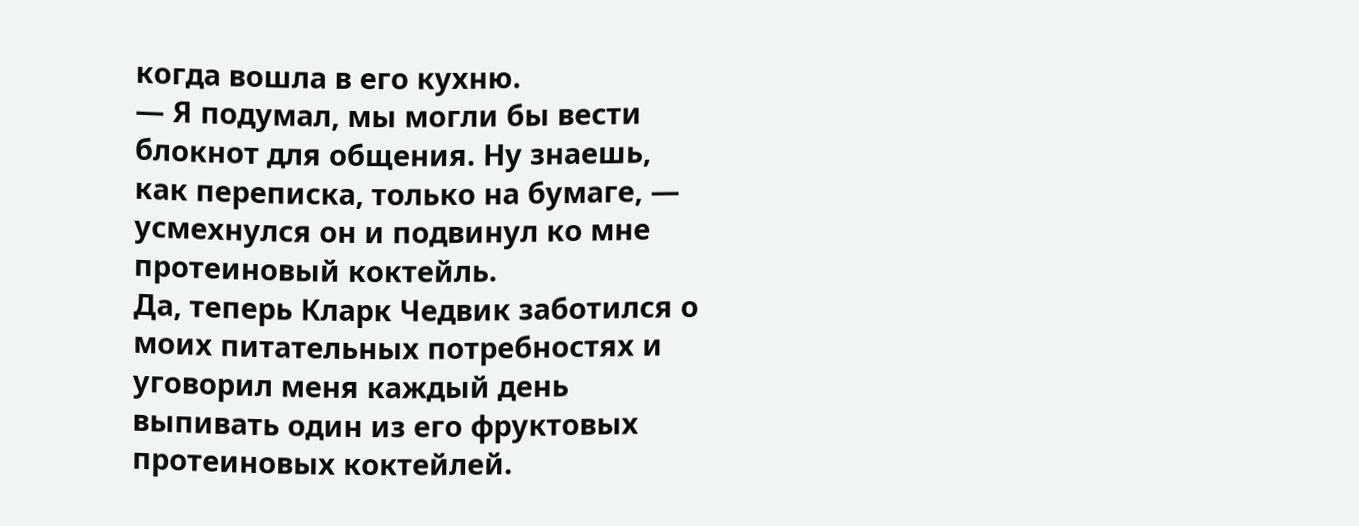когда вошла в его кухню.
— Я подумал, мы могли бы вести блокнот для общения. Ну знаешь, как переписка, только на бумаге, — усмехнулся он и подвинул ко мне протеиновый коктейль.
Да, теперь Кларк Чедвик заботился о моих питательных потребностях и уговорил меня каждый день выпивать один из его фруктовых протеиновых коктейлей.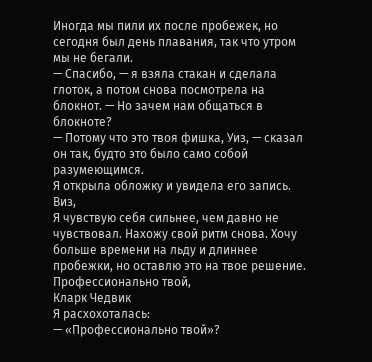Иногда мы пили их после пробежек, но сегодня был день плавания, так что утром мы не бегали.
— Спасибо, — я взяла стакан и сделала глоток, а потом снова посмотрела на блокнот. — Но зачем нам общаться в блокноте?
— Потому что это твоя фишка, Уиз, — сказал он так, будто это было само собой разумеющимся.
Я открыла обложку и увидела его запись.
Виз,
Я чувствую себя сильнее, чем давно не чувствовал. Нахожу свой ритм снова. Хочу больше времени на льду и длиннее пробежки, но оставлю это на твое решение.
Профессионально твой,
Кларк Чедвик
Я расхохоталась:
— «Профессионально твой»?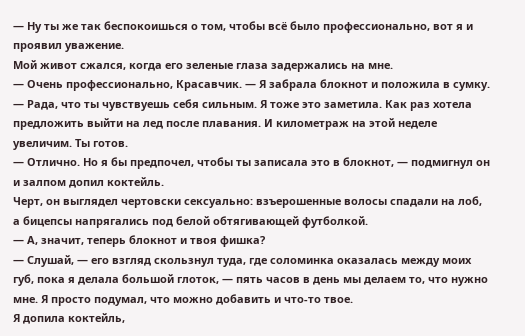— Ну ты же так беспокоишься о том, чтобы всё было профессионально, вот я и проявил уважение.
Мой живот сжался, когда его зеленые глаза задержались на мне.
— Очень профессионально, Красавчик. — Я забрала блокнот и положила в сумку. — Рада, что ты чувствуешь себя сильным. Я тоже это заметила. Как раз хотела предложить выйти на лед после плавания. И километраж на этой неделе увеличим. Ты готов.
— Отлично. Но я бы предпочел, чтобы ты записала это в блокнот, — подмигнул он и залпом допил коктейль.
Черт, он выглядел чертовски сексуально: взъерошенные волосы спадали на лоб, а бицепсы напрягались под белой обтягивающей футболкой.
— А, значит, теперь блокнот и твоя фишка?
— Слушай, — его взгляд скользнул туда, где соломинка оказалась между моих губ, пока я делала большой глоток, — пять часов в день мы делаем то, что нужно мне. Я просто подумал, что можно добавить и что-то твое.
Я допила коктейль,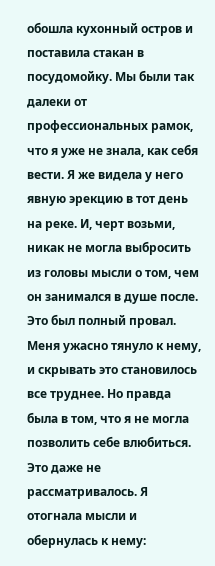обошла кухонный остров и поставила стакан в посудомойку. Мы были так далеки от профессиональных рамок, что я уже не знала, как себя вести. Я же видела у него явную эрекцию в тот день на реке. И, черт возьми, никак не могла выбросить из головы мысли о том, чем он занимался в душе после. Это был полный провал. Меня ужасно тянуло к нему, и скрывать это становилось все труднее. Но правда была в том, что я не могла позволить себе влюбиться. Это даже не рассматривалось. Я отогнала мысли и обернулась к нему: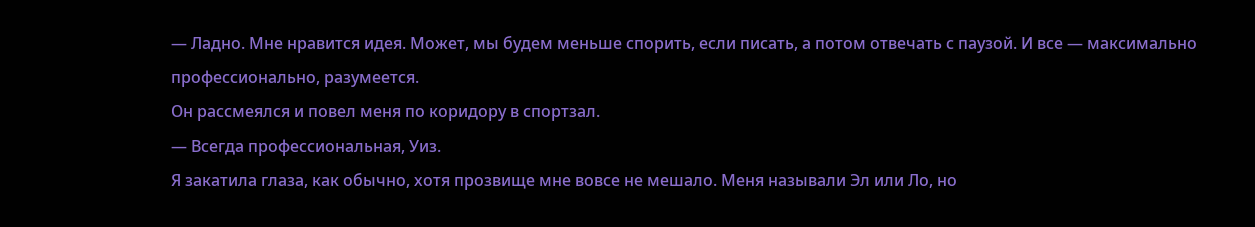— Ладно. Мне нравится идея. Может, мы будем меньше спорить, если писать, а потом отвечать с паузой. И все — максимально профессионально, разумеется.
Он рассмеялся и повел меня по коридору в спортзал.
— Всегда профессиональная, Уиз.
Я закатила глаза, как обычно, хотя прозвище мне вовсе не мешало. Меня называли Эл или Ло, но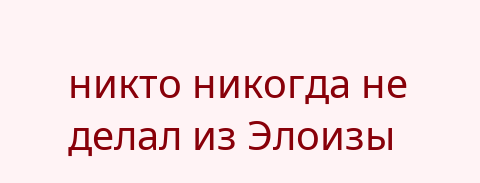никто никогда не делал из Элоизы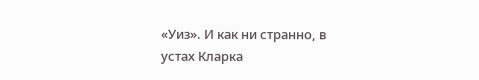«Уиз». И как ни странно, в устах Кларка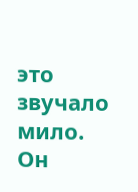это звучало мило.
Он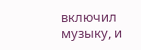включил музыку, и